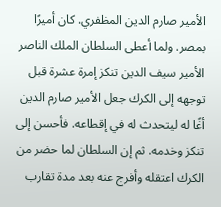الأمير صارم الدين المظفري. كان أميرًا بمصر. ولما أعطى السلطان الملك الناصر الأمير سيف الدين تنكز إمرة عشرة قبل توجهه إلى الكرك جعل الأمير صارم الدين أغًا له ليتحدث له في إقطاعه. فأحسن إلى تنكز وخدمه. ثم إن السلطان لما حضر من الكرك اعتقله وأفرج عنه بعد مدة تقارب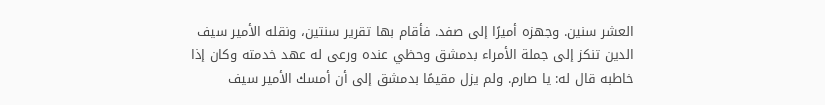العشر سنين. وجهزه أميرًا إلى صفد. فأقام بها تقرير سنتين، ونقله الأمير سيف الدين تنكز إلى جملة الأمراء بدمشق وحظي عنده ورعى له عهد خدمته وكان إذا خاطبه قال له: يا صارم. ولم يزل مقيمًا بدمشق إلى أن أمسك الأمير سيف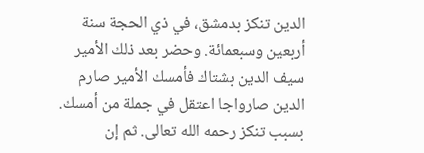الدين تنكز بدمشق، في ذي الحجة سنة أربعين وسبعمائة. وحضر بعد ذلك الأمير سيف الدين بشتاك فأمسك الأمير صارم الدين صارواجا اعتقل في جملة من أمسك. بسبب تنكز رحمه الله تعالى. ثم إن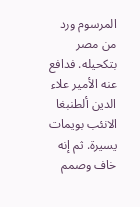المرسوم ورد من مصر بتكحيله. فدافع عنه الأمير علاء الدين ألطنبغا الانئب بويمات يسيرة. ثم إنه خاف وصمم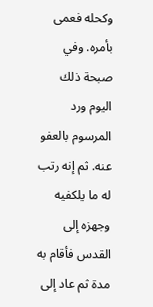وكحله فعمى بأمره. وفي صبحة ذلك اليوم ورد المرسوم بالعفو عنه. ثم إنه رتب له ما يلكفيه وجهزه إلى القدس فأقام به مدة ثم عاد إلى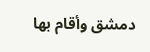دمشق وأقام بها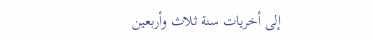إلى أخريات سنة ثلاث وأربعين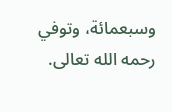وسبعمائة، وتوفي رحمه الله تعالى.